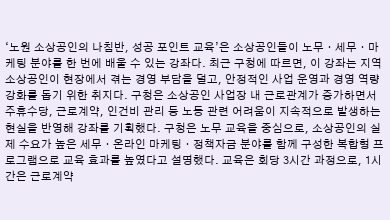‘노원 소상공인의 나침반, 성공 포인트 교육’은 소상공인들이 노무ㆍ세무ㆍ마케팅 분야를 한 번에 배울 수 있는 강좌다. 최근 구청에 따르면, 이 강좌는 지역 소상공인이 현장에서 겪는 경영 부담을 덜고, 안정적인 사업 운영과 경영 역량 강화를 돕기 위한 취지다. 구청은 소상공인 사업장 내 근로관계가 증가하면서 주휴수당, 근로계약, 인건비 관리 등 노동 관련 어려움이 지속적으로 발생하는 현실을 반영해 강좌를 기획했다. 구청은 노무 교육을 중심으로, 소상공인의 실제 수요가 높은 세무ㆍ온라인 마케팅ㆍ정책자금 분야를 함께 구성한 복합형 프로그램으로 교육 효과를 높였다고 설명했다. 교육은 회당 3시간 과정으로, 1시간은 근로계약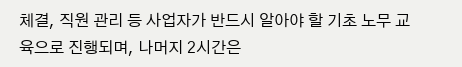체결, 직원 관리 등 사업자가 반드시 알아야 할 기초 노무 교육으로 진행되며, 나머지 2시간은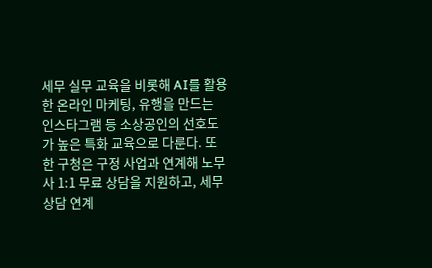세무 실무 교육을 비롯해 AI를 활용한 온라인 마케팅, 유행을 만드는 인스타그램 등 소상공인의 선호도가 높은 특화 교육으로 다룬다. 또한 구청은 구정 사업과 연계해 노무사 1:1 무료 상담을 지원하고, 세무 상담 연계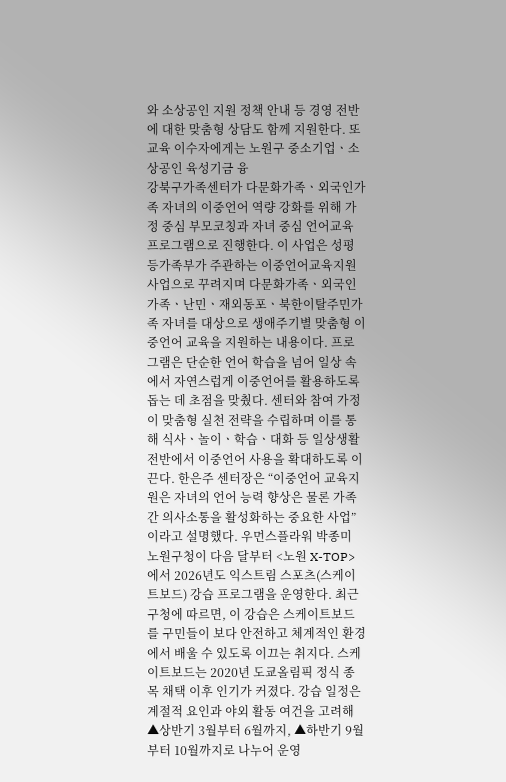와 소상공인 지원 정책 안내 등 경영 전반에 대한 맞춤형 상담도 함께 지원한다. 또 교육 이수자에게는 노원구 중소기업ㆍ소상공인 육성기금 융
강북구가족센터가 다문화가족ㆍ외국인가족 자녀의 이중언어 역량 강화를 위해 가정 중심 부모코칭과 자녀 중심 언어교육 프로그램으로 진행한다. 이 사업은 성평등가족부가 주관하는 이중언어교육지원 사업으로 꾸려지며 다문화가족ㆍ외국인가족ㆍ난민ㆍ재외동포ㆍ북한이탈주민가족 자녀를 대상으로 생애주기별 맞춤형 이중언어 교육을 지원하는 내용이다. 프로그램은 단순한 언어 학습을 넘어 일상 속에서 자연스럽게 이중언어를 활용하도록 돕는 데 초점을 맞췄다. 센터와 참여 가정이 맞춤형 실천 전략을 수립하며 이를 통해 식사ㆍ놀이ㆍ학습ㆍ대화 등 일상생활 전반에서 이중언어 사용을 확대하도록 이끈다. 한은주 센터장은 “이중언어 교육지원은 자녀의 언어 능력 향상은 물론 가족 간 의사소통을 활성화하는 중요한 사업”이라고 설명했다. 우먼스플라워 박종미
노원구청이 다음 달부터 <노원 X-TOP>에서 2026년도 익스트림 스포츠(스케이트보드) 강습 프로그램을 운영한다. 최근 구청에 따르면, 이 강습은 스케이트보드를 구민들이 보다 안전하고 체계적인 환경에서 배울 수 있도록 이끄는 취지다. 스케이트보드는 2020년 도쿄올림픽 정식 종목 채택 이후 인기가 커졌다. 강습 일정은 계절적 요인과 야외 활동 여건을 고려해 ▲상반기 3월부터 6월까지, ▲하반기 9월부터 10월까지로 나누어 운영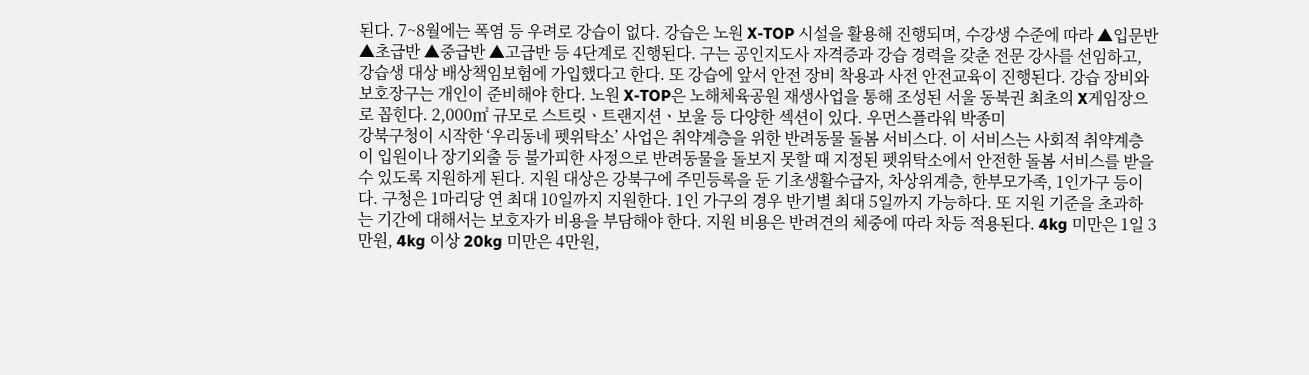된다. 7~8월에는 폭염 등 우려로 강습이 없다. 강습은 노원 X-TOP 시설을 활용해 진행되며, 수강생 수준에 따라 ▲입문반 ▲초급반 ▲중급반 ▲고급반 등 4단계로 진행된다. 구는 공인지도사 자격증과 강습 경력을 갖춘 전문 강사를 선임하고, 강습생 대상 배상책임보험에 가입했다고 한다. 또 강습에 앞서 안전 장비 착용과 사전 안전교육이 진행된다. 강습 장비와 보호장구는 개인이 준비해야 한다. 노원 X-TOP은 노해체육공원 재생사업을 통해 조성된 서울 동북권 최초의 X게임장으로 꼽힌다. 2,000㎡ 규모로 스트릿ㆍ트랜지션ㆍ보울 등 다양한 섹션이 있다. 우먼스플라워 박종미
강북구청이 시작한 ‘우리동네 펫위탁소’ 사업은 취약계층을 위한 반려동물 돌봄 서비스다. 이 서비스는 사회적 취약계층이 입원이나 장기외출 등 불가피한 사정으로 반려동물을 돌보지 못할 때 지정된 펫위탁소에서 안전한 돌봄 서비스를 받을 수 있도록 지원하게 된다. 지원 대상은 강북구에 주민등록을 둔 기초생활수급자, 차상위계층, 한부모가족, 1인가구 등이다. 구청은 1마리당 연 최대 10일까지 지원한다. 1인 가구의 경우 반기별 최대 5일까지 가능하다. 또 지원 기준을 초과하는 기간에 대해서는 보호자가 비용을 부담해야 한다. 지원 비용은 반려견의 체중에 따라 차등 적용된다. 4kg 미만은 1일 3만원, 4kg 이상 20kg 미만은 4만원,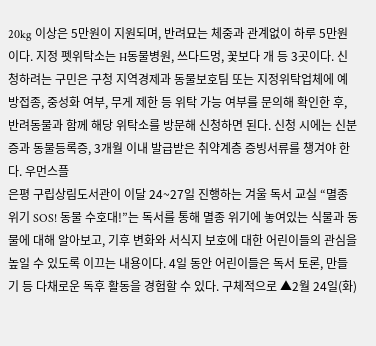20kg 이상은 5만원이 지원되며, 반려묘는 체중과 관계없이 하루 5만원이다. 지정 펫위탁소는 H동물병원, 쓰다드멍, 꽃보다 개 등 3곳이다. 신청하려는 구민은 구청 지역경제과 동물보호팀 또는 지정위탁업체에 예방접종, 중성화 여부, 무게 제한 등 위탁 가능 여부를 문의해 확인한 후, 반려동물과 함께 해당 위탁소를 방문해 신청하면 된다. 신청 시에는 신분증과 동물등록증, 3개월 이내 발급받은 취약계층 증빙서류를 챙겨야 한다. 우먼스플
은평 구립상림도서관이 이달 24~27일 진행하는 겨울 독서 교실 “멸종 위기 SOS! 동물 수호대!”는 독서를 통해 멸종 위기에 놓여있는 식물과 동물에 대해 알아보고, 기후 변화와 서식지 보호에 대한 어린이들의 관심을 높일 수 있도록 이끄는 내용이다. 4일 동안 어린이들은 독서 토론, 만들기 등 다채로운 독후 활동을 경험할 수 있다. 구체적으로 ▲2월 24일(화)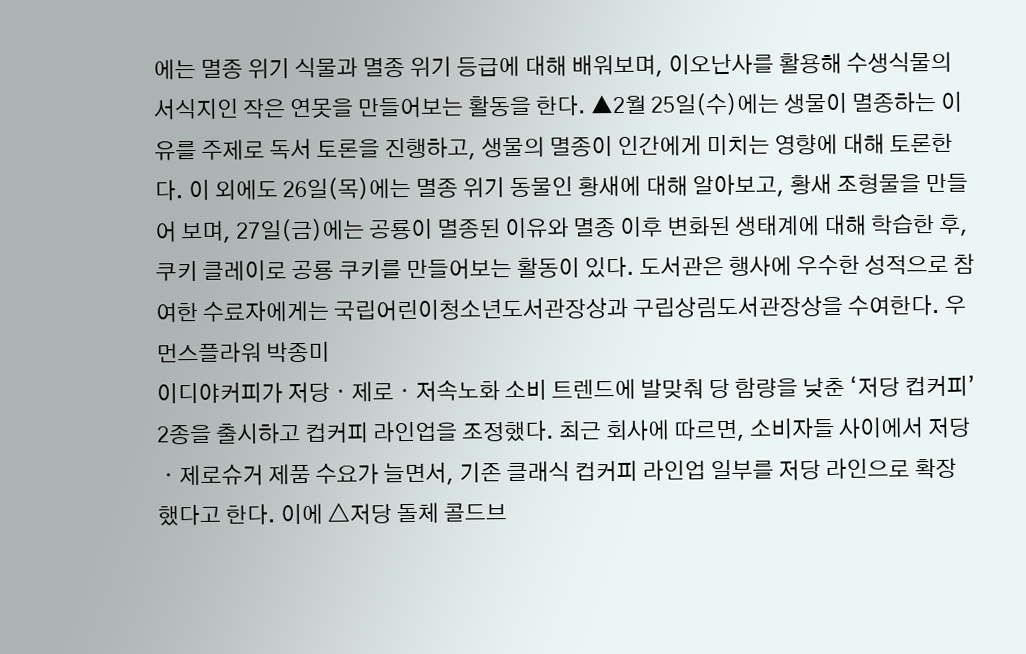에는 멸종 위기 식물과 멸종 위기 등급에 대해 배워보며, 이오난사를 활용해 수생식물의 서식지인 작은 연못을 만들어보는 활동을 한다. ▲2월 25일(수)에는 생물이 멸종하는 이유를 주제로 독서 토론을 진행하고, 생물의 멸종이 인간에게 미치는 영향에 대해 토론한다. 이 외에도 26일(목)에는 멸종 위기 동물인 황새에 대해 알아보고, 황새 조형물을 만들어 보며, 27일(금)에는 공룡이 멸종된 이유와 멸종 이후 변화된 생태계에 대해 학습한 후, 쿠키 클레이로 공룡 쿠키를 만들어보는 활동이 있다. 도서관은 행사에 우수한 성적으로 참여한 수료자에게는 국립어린이청소년도서관장상과 구립상림도서관장상을 수여한다. 우먼스플라워 박종미
이디야커피가 저당ㆍ제로ㆍ저속노화 소비 트렌드에 발맞춰 당 함량을 낮춘 ‘저당 컵커피’ 2종을 출시하고 컵커피 라인업을 조정했다. 최근 회사에 따르면, 소비자들 사이에서 저당ㆍ제로슈거 제품 수요가 늘면서, 기존 클래식 컵커피 라인업 일부를 저당 라인으로 확장했다고 한다. 이에 △저당 돌체 콜드브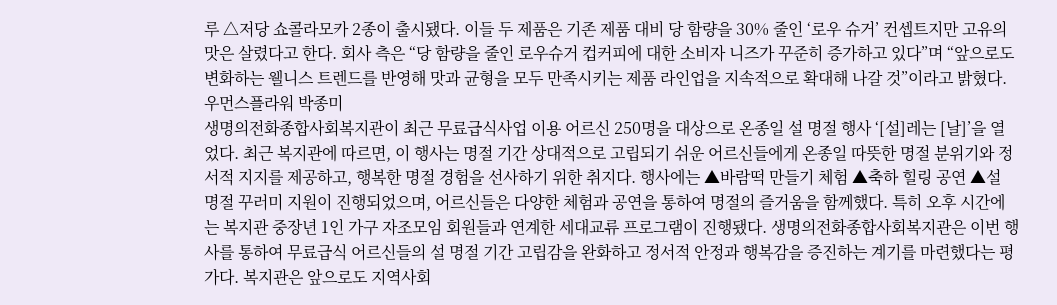루 △저당 쇼콜라모카 2종이 출시됐다. 이들 두 제품은 기존 제품 대비 당 함량을 30% 줄인 ‘로우 슈거’ 컨셉트지만 고유의 맛은 살렸다고 한다. 회사 측은 “당 함량을 줄인 로우슈거 컵커피에 대한 소비자 니즈가 꾸준히 증가하고 있다”며 “앞으로도 변화하는 웰니스 트렌드를 반영해 맛과 균형을 모두 만족시키는 제품 라인업을 지속적으로 확대해 나갈 것”이라고 밝혔다. 우먼스플라워 박종미
생명의전화종합사회복지관이 최근 무료급식사업 이용 어르신 250명을 대상으로 온종일 설 명절 행사 ‘[설]레는 [날]’을 열었다. 최근 복지관에 따르면, 이 행사는 명절 기간 상대적으로 고립되기 쉬운 어르신들에게 온종일 따뜻한 명절 분위기와 정서적 지지를 제공하고, 행복한 명절 경험을 선사하기 위한 취지다. 행사에는 ▲바람떡 만들기 체험 ▲축하 힐링 공연 ▲설 명절 꾸러미 지원이 진행되었으며, 어르신들은 다양한 체험과 공연을 통하여 명절의 즐거움을 함께했다. 특히 오후 시간에는 복지관 중장년 1인 가구 자조모임 회원들과 연계한 세대교류 프로그램이 진행됐다. 생명의전화종합사회복지관은 이번 행사를 통하여 무료급식 어르신들의 설 명절 기간 고립감을 완화하고 정서적 안정과 행복감을 증진하는 계기를 마련했다는 평가다. 복지관은 앞으로도 지역사회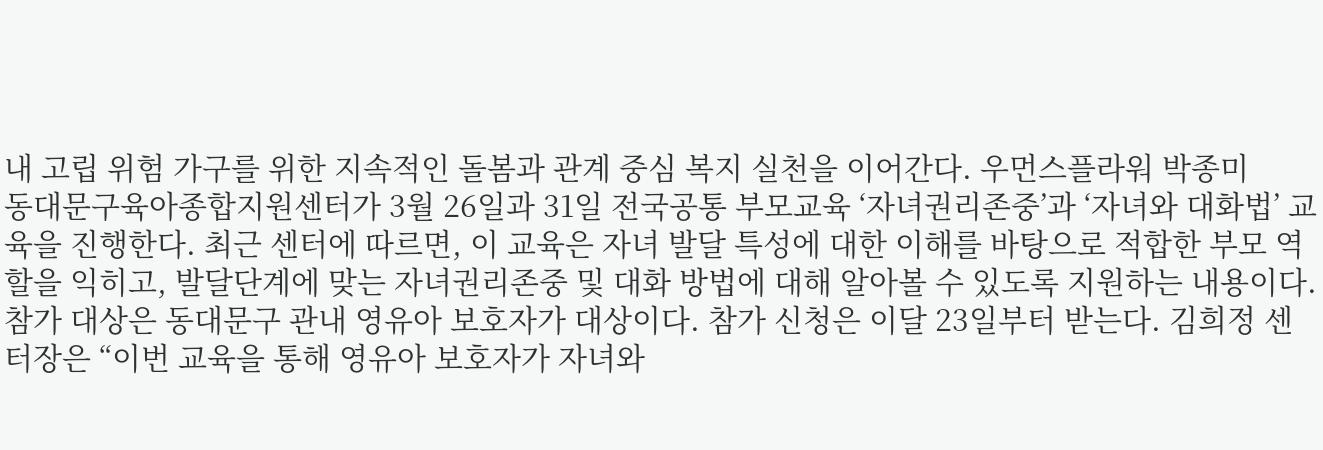내 고립 위험 가구를 위한 지속적인 돌봄과 관계 중심 복지 실천을 이어간다. 우먼스플라워 박종미
동대문구육아종합지원센터가 3월 26일과 31일 전국공통 부모교육 ‘자녀권리존중’과 ‘자녀와 대화법’ 교육을 진행한다. 최근 센터에 따르면, 이 교육은 자녀 발달 특성에 대한 이해를 바탕으로 적합한 부모 역할을 익히고, 발달단계에 맞는 자녀권리존중 및 대화 방법에 대해 알아볼 수 있도록 지원하는 내용이다. 참가 대상은 동대문구 관내 영유아 보호자가 대상이다. 참가 신청은 이달 23일부터 받는다. 김희정 센터장은 “이번 교육을 통해 영유아 보호자가 자녀와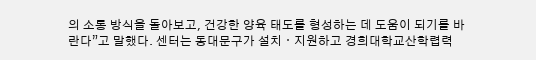의 소통 방식을 돌아보고, 건강한 양육 태도를 형성하는 데 도움이 되기를 바란다”고 말했다. 센터는 동대문구가 설치ㆍ지원하고 경희대학교산학렵력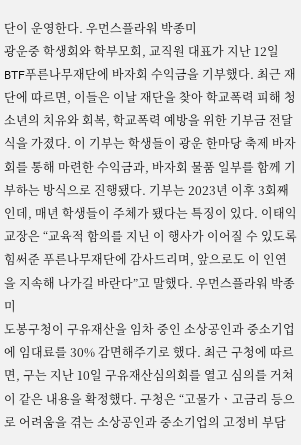단이 운영한다. 우먼스플라워 박종미
광운중 학생회와 학부모회, 교직원 대표가 지난 12일 BTF푸른나무재단에 바자회 수익금을 기부했다. 최근 재단에 따르면, 이들은 이날 재단을 찾아 학교폭력 피해 청소년의 치유와 회복, 학교폭력 예방을 위한 기부금 전달식을 가졌다. 이 기부는 학생들이 광운 한마당 축제 바자회를 통해 마련한 수익금과, 바자회 물품 일부를 함께 기부하는 방식으로 진행됐다. 기부는 2023년 이후 3회째인데, 매년 학생들이 주체가 됐다는 특징이 있다. 이태익 교장은 “교육적 함의를 지닌 이 행사가 이어질 수 있도록 힘써준 푸른나무재단에 감사드리며, 앞으로도 이 인연을 지속해 나가길 바란다”고 말했다. 우먼스플라워 박종미
도봉구청이 구유재산을 임차 중인 소상공인과 중소기업에 임대료를 30% 감면해주기로 했다. 최근 구청에 따르면, 구는 지난 10일 구유재산심의회를 열고 심의를 거쳐 이 같은 내용을 확정했다. 구청은 “고물가ㆍ고금리 등으로 어려움을 겪는 소상공인과 중소기업의 고정비 부담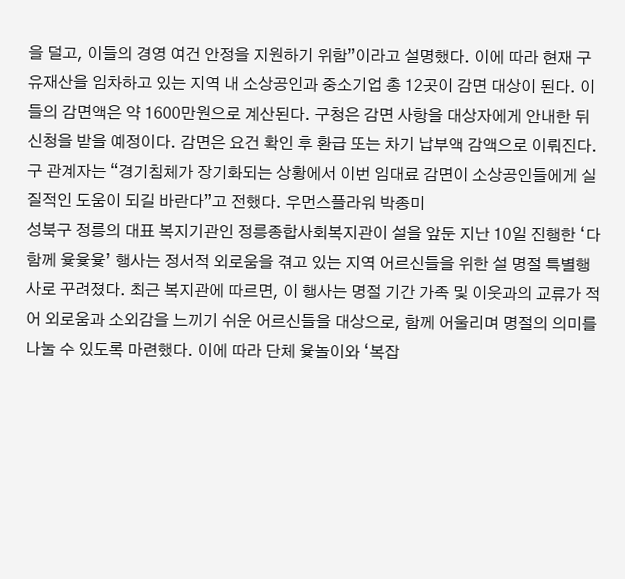을 덜고, 이들의 경영 여건 안정을 지원하기 위함”이라고 설명했다. 이에 따라 현재 구유재산을 임차하고 있는 지역 내 소상공인과 중소기업 총 12곳이 감면 대상이 된다. 이들의 감면액은 약 1600만원으로 계산된다. 구청은 감면 사항을 대상자에게 안내한 뒤 신청을 받을 예정이다. 감면은 요건 확인 후 환급 또는 차기 납부액 감액으로 이뤄진다. 구 관계자는 “경기침체가 장기화되는 상황에서 이번 임대료 감면이 소상공인들에게 실질적인 도움이 되길 바란다”고 전했다. 우먼스플라워 박종미
성북구 정릉의 대표 복지기관인 정릉종합사회복지관이 설을 앞둔 지난 10일 진행한 ‘다함께 윷윷윷’ 행사는 정서적 외로움을 겪고 있는 지역 어르신들을 위한 설 명절 특별행사로 꾸려졌다. 최근 복지관에 따르면, 이 행사는 명절 기간 가족 및 이웃과의 교류가 적어 외로움과 소외감을 느끼기 쉬운 어르신들을 대상으로, 함께 어울리며 명절의 의미를 나눌 수 있도록 마련했다. 이에 따라 단체 윷놀이와 ‘복잡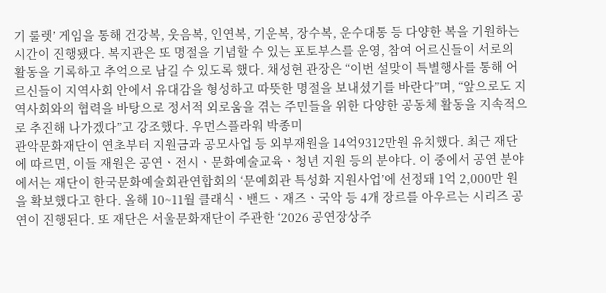기 룰렛’ 게임을 통해 건강복, 웃음복, 인연복, 기운복, 장수복, 운수대통 등 다양한 복을 기원하는 시간이 진행됐다. 복지관은 또 명절을 기념할 수 있는 포토부스를 운영, 참여 어르신들이 서로의 활동을 기록하고 추억으로 남길 수 있도록 했다. 채성현 관장은 “이번 설맞이 특별행사를 통해 어르신들이 지역사회 안에서 유대감을 형성하고 따뜻한 명절을 보내셨기를 바란다”며, “앞으로도 지역사회와의 협력을 바탕으로 정서적 외로움을 겪는 주민들을 위한 다양한 공동체 활동을 지속적으로 추진해 나가겠다”고 강조했다. 우먼스플라워 박종미
관악문화재단이 연초부터 지원금과 공모사업 등 외부재원을 14억9312만원 유치했다. 최근 재단에 따르면, 이들 재원은 공연ㆍ전시ㆍ문화예술교육ㆍ청년 지원 등의 분야다. 이 중에서 공연 분야에서는 재단이 한국문화예술회관연합회의 ‘문예회관 특성화 지원사업’에 선정돼 1억 2,000만 원을 확보했다고 한다. 올해 10~11월 클래식ㆍ밴드ㆍ재즈ㆍ국악 등 4개 장르를 아우르는 시리즈 공연이 진행된다. 또 재단은 서울문화재단이 주관한 ‘2026 공연장상주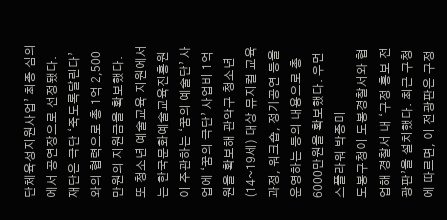단체육성지원사업’ 최종 심의에서 공연장으로 선정됐다. 재단은 극단 ‘죽도록달린다’와의 협력으로 총 1억 2,500만원의 지원금을 확보했다. 또 청소년 예술교육 지원에서는 한국문화예술교육진흥원이 주관하는 ‘꿈의 예술단’ 사업에 ‘꿈의 극단’ 사업비 1억 원을 확보해 관악구 청소년(14~19세) 대상 뮤지컬 교육과정, 워크숍, 정기공연 등을 운영하는 등의 내용으로 총 6000만원을 확보했다. 우먼스플라워 박종미
도봉구청이 도봉경찰서와 협업해 경찰서 내 ‘구정 홍보 전광판’을 설치했다. 최근 구청에 따르면, 이 전광판은 구정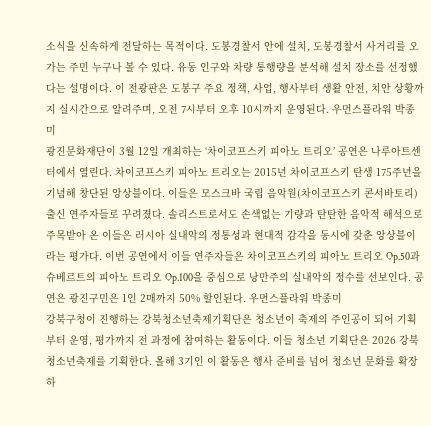소식을 신속하게 전달하는 목적이다. 도봉경찰서 안에 설치, 도봉경찰서 사거리를 오가는 주민 누구나 볼 수 있다. 유동 인구와 차량 통행량을 분석해 설치 장소를 선정했다는 설명이다. 이 전광판은 도봉구 주요 정책, 사업, 행사부터 생활 안전, 치안 상황까지 실시간으로 알려주며, 오전 7시부터 오후 10시까지 운영된다. 우먼스플라워 박종미
광진문화재단이 3월 12일 개최하는 ‘차이코프스키 피아노 트리오’ 공연은 나루아트센터에서 열린다. 차이코프스키 피아노 트리오는 2015년 차이코프스키 탄생 175주년을 기념해 창단된 앙상블이다. 이들은 모스크바 국립 음악원(차이코프스키 콘서바토리) 출신 연주자들로 꾸려졌다. 솔리스트로서도 손색없는 기량과 탄탄한 음악적 해석으로 주목받아 온 이들은 러시아 실내악의 정통성과 현대적 감각을 동시에 갖춘 앙상블이라는 평가다. 이번 공연에서 이들 연주자들은 차이코프스키의 피아노 트리오 Op.50과 슈베르트의 피아노 트리오 Op.100을 중심으로 낭만주의 실내악의 정수를 선보인다. 공연은 광진구민은 1인 2매까지 50% 할인된다. 우먼스플라워 박종미
강북구청이 진행하는 강북청소년축제기획단은 청소년이 축제의 주인공이 되어 기획부터 운영, 평가까지 전 과정에 참여하는 활동이다. 이들 청소년 기획단은 2026 강북청소년축제를 기획한다. 올해 3기인 이 활동은 행사 준비를 넘어 청소년 문화를 확장하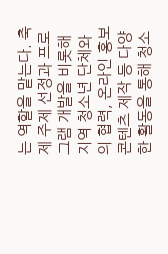는 역할을 맡는다. 축제 주제 선정과 프로그램 개발을 비롯해 지역 청소년 단체와의 협력, 온라인 홍보 콘텐츠 제작 등 다양한 활동을 통해 청소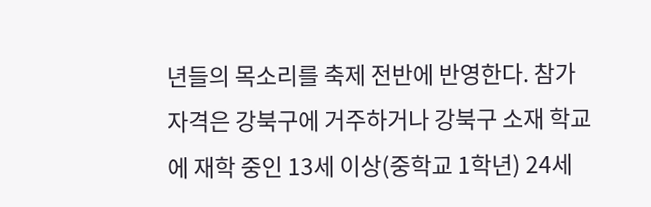년들의 목소리를 축제 전반에 반영한다. 참가 자격은 강북구에 거주하거나 강북구 소재 학교에 재학 중인 13세 이상(중학교 1학년) 24세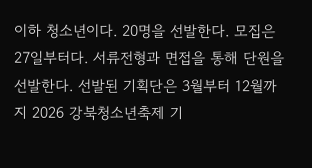이하 청소년이다. 20명을 선발한다. 모집은 27일부터다. 서류전형과 면접을 통해 단원을 선발한다. 선발된 기획단은 3월부터 12월까지 2026 강북청소년축제 기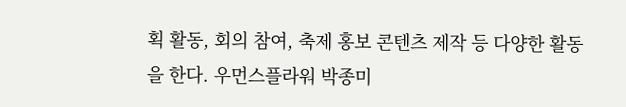획 활동, 회의 참여, 축제 홍보 콘텐츠 제작 등 다양한 활동을 한다. 우먼스플라워 박종미